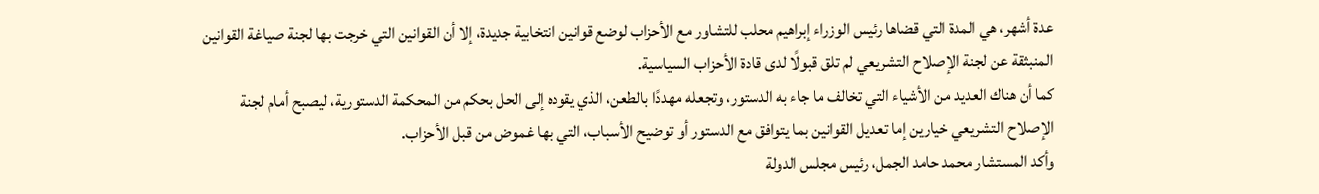عدة أشهر، هي المدة التي قضاها رئيس الوزراء إبراهيم محلب للتشاور مع الأحزاب لوضع قوانين انتخابية جديدة، إلا أن القوانين التي خرجت بها لجنة صياغة القوانين المنبثقة عن لجنة الإصلاح التشريعي لم تلق قبولًا لدى قادة الأحزاب السياسية.
كما أن هناك العديد من الأشياء التي تخالف ما جاء به الدستور، وتجعله مهددًا بالطعن، الذي يقوده إلى الحل بحكم من المحكمة الدستورية، ليصبح أمام لجنة الإصلاح التشريعي خيارين إما تعديل القوانين بما يتوافق مع الدستور أو توضيح الأسباب، التي بها غموض من قبل الأحزاب.
وأكد المستشار محمد حامد الجمل، رئيس مجلس الدولة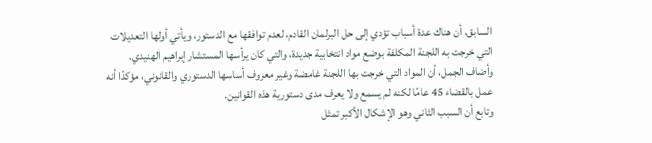السابق، أن هناك عدة أسباب تؤدي إلى حل البرلمان القادم، لعدم توافقها مع الدستور، ويأتي أولها التعديلات التي خرجت به اللجنة المكلفة بوضع مواد انتخابية جديدة، والتي كان يرأسها المستشار إبراهيم الهنيدي.
وأضاف الجمل، أن المواد التي خرجت بها اللجنة غامضة وغير معروف أساسها الدستوري والقانوني، مؤكدًا أنه عمل بالقضاء 45 عامًا لكنه لم يسمع ولا يعرف مدى دستورية هذه القوانين.
وتابع أن السبب الثاني وهو الإشكال الأكبر تمثل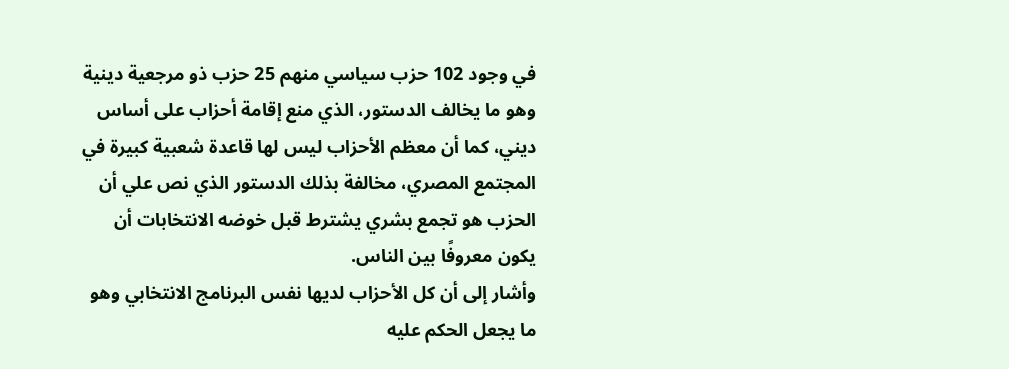في وجود 102 حزب سياسي منهم 25 حزب ذو مرجعية دينية وهو ما يخالف الدستور، الذي منع إقامة أحزاب على أساس ديني، كما أن معظم الأحزاب ليس لها قاعدة شعبية كبيرة في المجتمع المصري، مخالفة بذلك الدستور الذي نص علي أن الحزب هو تجمع بشري يشترط قبل خوضه الانتخابات أن يكون معروفًا بين الناس.
وأشار إلى أن كل الأحزاب لديها نفس البرنامج الانتخابي وهو ما يجعل الحكم عليه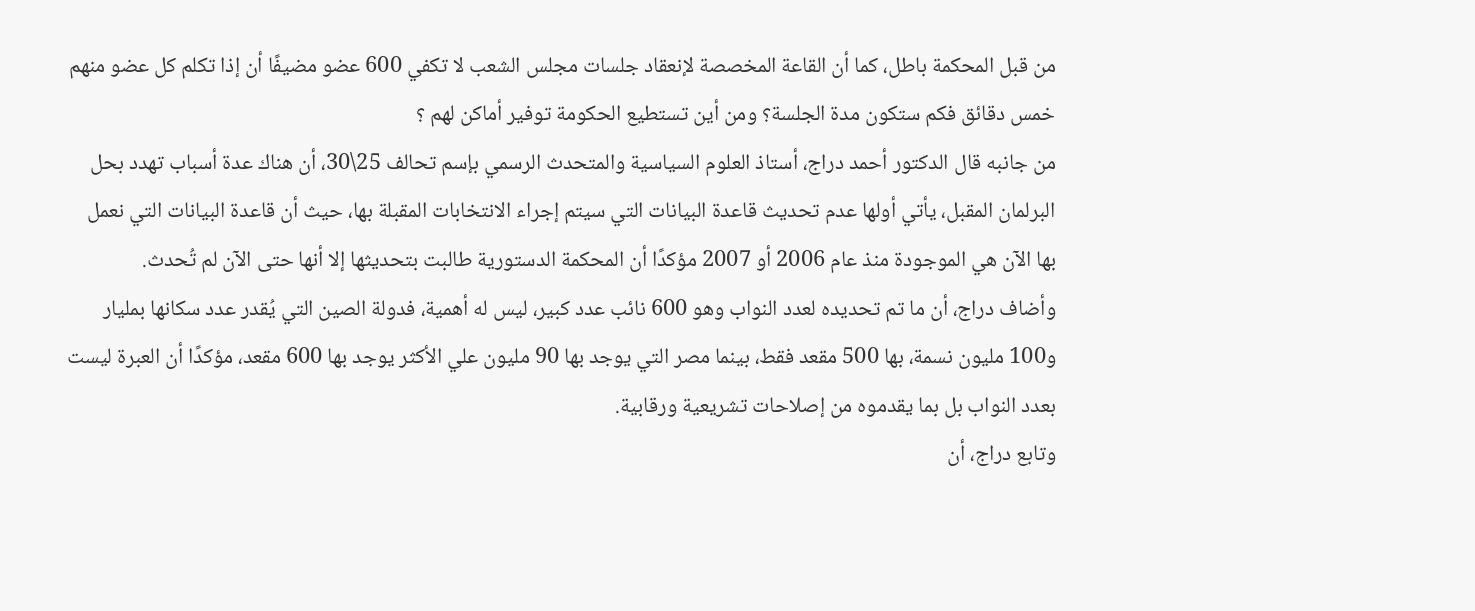من قبل المحكمة باطل، كما أن القاعة المخصصة لإنعقاد جلسات مجلس الشعب لا تكفي 600 عضو مضيفًا أن إذا تكلم كل عضو منهم خمس دقائق فكم ستكون مدة الجلسة؟ ومن أين تستطيع الحكومة توفير أماكن لهم ؟
من جانبه قال الدكتور أحمد دراج، أستاذ العلوم السياسية والمتحدث الرسمي بإسم تحالف 25\30، أن هناك عدة أسباب تهدد بحل البرلمان المقبل، يأتي أولها عدم تحديث قاعدة البيانات التي سيتم إجراء الانتخابات المقبلة بها، حيث أن قاعدة البيانات التي نعمل بها الآن هي الموجودة منذ عام 2006 أو 2007 مؤكدًا أن المحكمة الدستورية طالبت بتحديثها إلا أنها حتى الآن لم تُحدث.
وأضاف دراج، أن ما تم تحديده لعدد النواب وهو 600 نائب عدد كبير، ليس له أهمية، فدولة الصين التي يُقدر عدد سكانها بمليار و100 مليون نسمة، بها 500 مقعد فقط، بينما مصر التي يوجد بها 90 مليون علي الأكثر يوجد بها 600 مقعد، مؤكدًا أن العبرة ليست بعدد النواب بل بما يقدموه من إصلاحات تشريعية ورقابية.
وتابع دراج، أن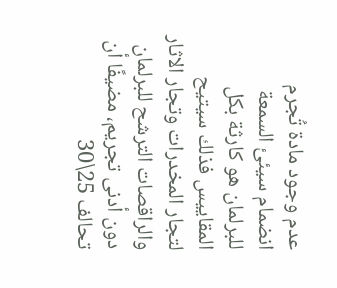عدم وجود مادة تُجرم انضمام سيئئ السمعة للبرلمان هو كارثة بكل المقاييس فذلك سيتيح لتجار المخدرات وتجار الاثار والراقصات الترشح للبرلمان دون أدنى تجريم، مضيفًا أن تحالف 25\30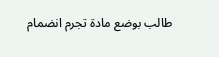طالب بوضع مادة تجرم انضمام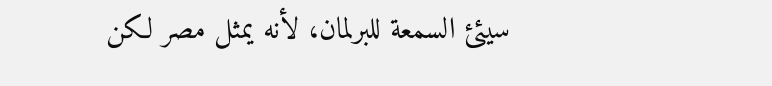سيئئ السمعة للبرلمان، لأنه يمثل مصر لكن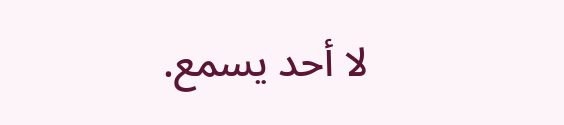لا أحد يسمع.